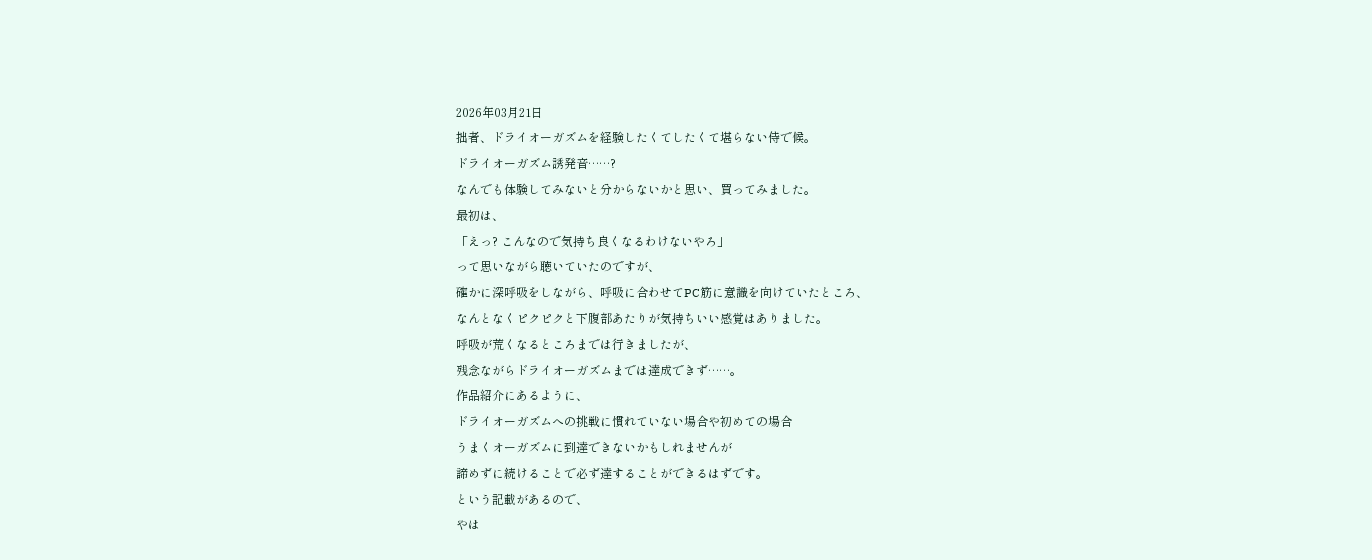2026年03月21日
拙者、ドライオーガズムを経験したくてしたくて堪らない侍で候。
ドライオーガズム誘発音……?
なんでも体験してみないと分からないかと思い、買ってみました。
最初は、
「えっ? こんなので気持ち良くなるわけないやろ」
って思いながら聴いていたのですが、
確かに深呼吸をしながら、呼吸に合わせてPC筋に意識を向けていたところ、
なんとなくピクピクと下腹部あたりが気持ちいい感覚はありました。
呼吸が荒くなるところまでは行きましたが、
残念ながらドライオーガズムまでは達成できず……。
作品紹介にあるように、
ドライオーガズムへの挑戦に慣れていない場合や初めての場合
うまくオーガズムに到達できないかもしれませんが
諦めずに続けることで必ず達することができるはずです。
という記載があるので、
やは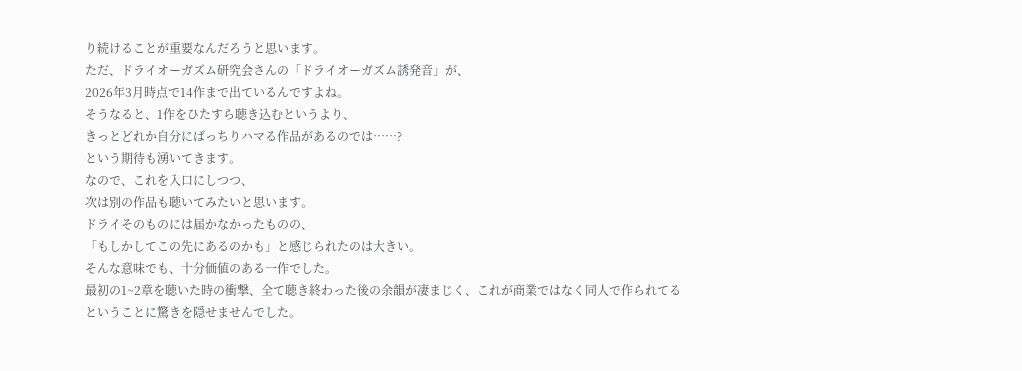り続けることが重要なんだろうと思います。
ただ、ドライオーガズム研究会さんの「ドライオーガズム誘発音」が、
2026年3月時点で14作まで出ているんですよね。
そうなると、1作をひたすら聴き込むというより、
きっとどれか自分にばっちりハマる作品があるのでは……?
という期待も湧いてきます。
なので、これを入口にしつつ、
次は別の作品も聴いてみたいと思います。
ドライそのものには届かなかったものの、
「もしかしてこの先にあるのかも」と感じられたのは大きい。
そんな意味でも、十分価値のある一作でした。
最初の1~2章を聴いた時の衝撃、全て聴き終わった後の余韻が凄まじく、これが商業ではなく同人で作られてるということに驚きを隠せませんでした。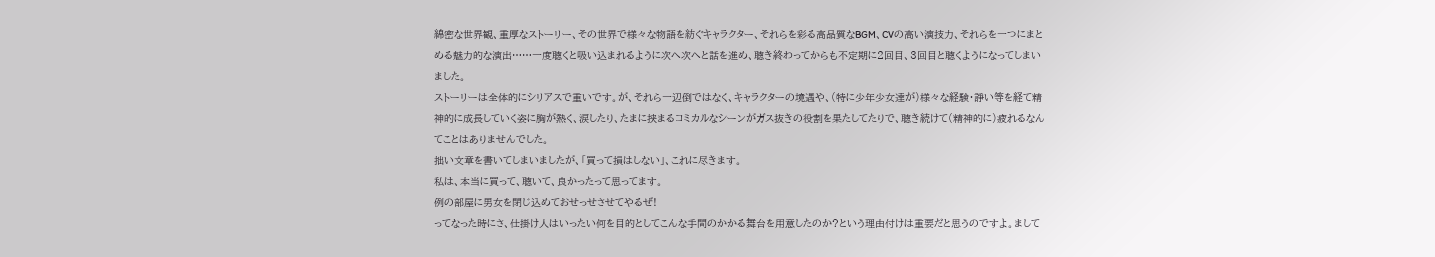綿密な世界観、重厚なストーリー、その世界で様々な物語を紡ぐキャラクター、それらを彩る高品質なBGM、CVの高い演技力、それらを一つにまとめる魅力的な演出……一度聴くと吸い込まれるように次へ次へと話を進め、聴き終わってからも不定期に2回目、3回目と聴くようになってしまいました。
ストーリーは全体的にシリアスで重いです。が、それら一辺倒ではなく、キャラクターの境遇や、(特に少年少女達が)様々な経験・諍い等を経て精神的に成長していく姿に胸が熱く、涙したり、たまに挟まるコミカルなシーンがガス抜きの役割を果たしてたりで、聴き続けて(精神的に)疲れるなんてことはありませんでした。
拙い文章を書いてしまいましたが、「買って損はしない」、これに尽きます。
私は、本当に買って、聴いて、良かったって思ってます。
例の部屋に男女を閉じ込めておせっせさせてやるぜ!
ってなった時にさ、仕掛け人はいったい何を目的としてこんな手間のかかる舞台を用意したのか?という理由付けは重要だと思うのですよ。まして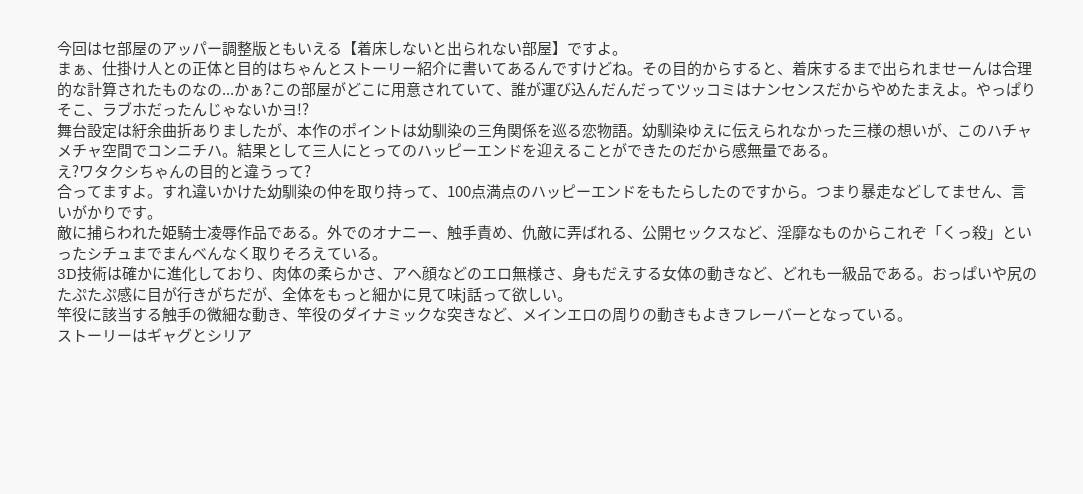今回はセ部屋のアッパー調整版ともいえる【着床しないと出られない部屋】ですよ。
まぁ、仕掛け人との正体と目的はちゃんとストーリー紹介に書いてあるんですけどね。その目的からすると、着床するまで出られませーんは合理的な計算されたものなの...かぁ?この部屋がどこに用意されていて、誰が運び込んだんだってツッコミはナンセンスだからやめたまえよ。やっぱりそこ、ラブホだったんじゃないかヨ!?
舞台設定は紆余曲折ありましたが、本作のポイントは幼馴染の三角関係を巡る恋物語。幼馴染ゆえに伝えられなかった三様の想いが、このハチャメチャ空間でコンニチハ。結果として三人にとってのハッピーエンドを迎えることができたのだから感無量である。
え?ワタクシちゃんの目的と違うって?
合ってますよ。すれ違いかけた幼馴染の仲を取り持って、100点満点のハッピーエンドをもたらしたのですから。つまり暴走などしてません、言いがかりです。
敵に捕らわれた姫騎士凌辱作品である。外でのオナニー、触手責め、仇敵に弄ばれる、公開セックスなど、淫靡なものからこれぞ「くっ殺」といったシチュまでまんべんなく取りそろえている。
3D技術は確かに進化しており、肉体の柔らかさ、アヘ顔などのエロ無様さ、身もだえする女体の動きなど、どれも一級品である。おっぱいや尻のたぷたぷ感に目が行きがちだが、全体をもっと細かに見て味j話って欲しい。
竿役に該当する触手の微細な動き、竿役のダイナミックな突きなど、メインエロの周りの動きもよきフレーバーとなっている。
ストーリーはギャグとシリア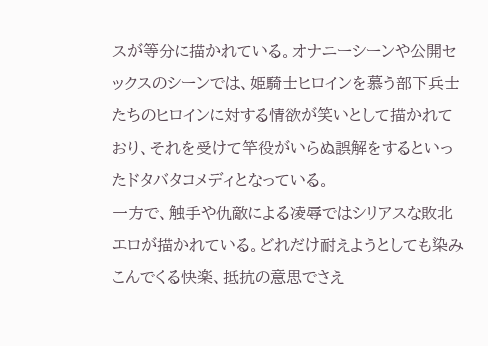スが等分に描かれている。オナニーシーンや公開セックスのシーンでは、姫騎士ヒロインを慕う部下兵士たちのヒロインに対する情欲が笑いとして描かれており、それを受けて竿役がいらぬ誤解をするといったドタバタコメディとなっている。
一方で、触手や仇敵による凌辱ではシリアスな敗北エロが描かれている。どれだけ耐えようとしても染みこんでくる快楽、抵抗の意思でさえ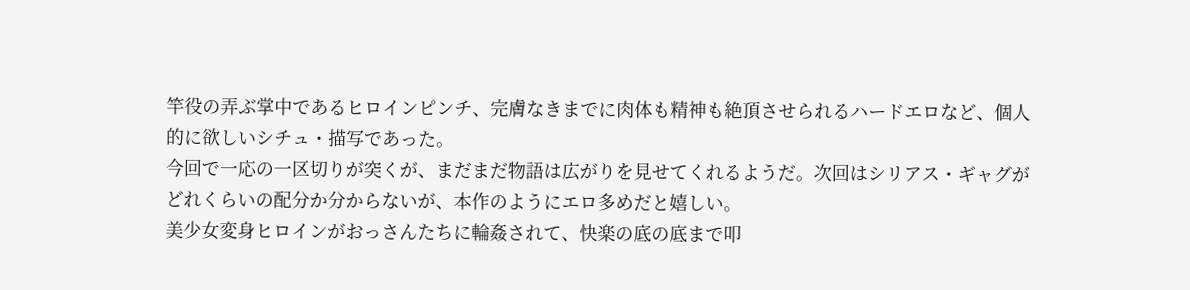竿役の弄ぶ掌中であるヒロインピンチ、完膚なきまでに肉体も精神も絶頂させられるハードエロなど、個人的に欲しいシチュ・描写であった。
今回で一応の一区切りが突くが、まだまだ物語は広がりを見せてくれるようだ。次回はシリアス・ギャグがどれくらいの配分か分からないが、本作のようにエロ多めだと嬉しい。
美少女変身ヒロインがおっさんたちに輪姦されて、快楽の底の底まで叩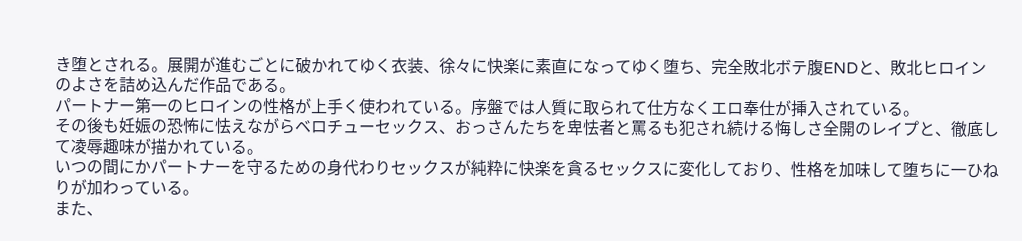き堕とされる。展開が進むごとに破かれてゆく衣装、徐々に快楽に素直になってゆく堕ち、完全敗北ボテ腹ENDと、敗北ヒロインのよさを詰め込んだ作品である。
パートナー第一のヒロインの性格が上手く使われている。序盤では人質に取られて仕方なくエロ奉仕が挿入されている。
その後も妊娠の恐怖に怯えながらベロチューセックス、おっさんたちを卑怯者と罵るも犯され続ける悔しさ全開のレイプと、徹底して凌辱趣味が描かれている。
いつの間にかパートナーを守るための身代わりセックスが純粋に快楽を貪るセックスに変化しており、性格を加味して堕ちに一ひねりが加わっている。
また、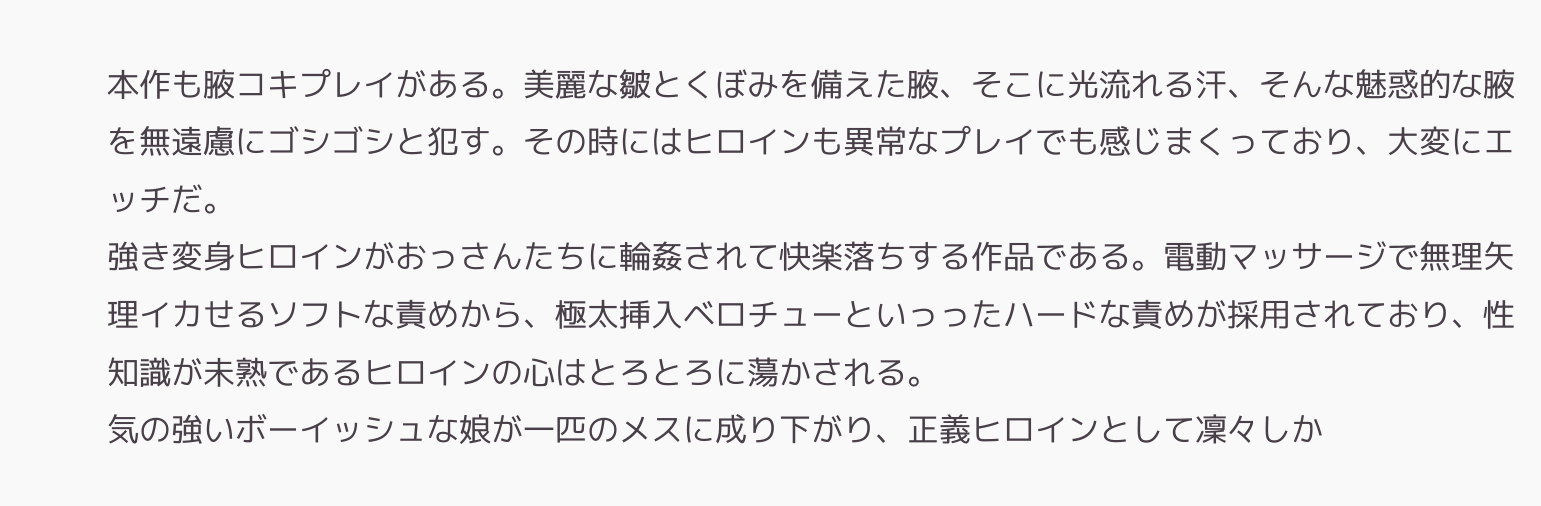本作も腋コキプレイがある。美麗な皺とくぼみを備えた腋、そこに光流れる汗、そんな魅惑的な腋を無遠慮にゴシゴシと犯す。その時にはヒロインも異常なプレイでも感じまくっており、大変にエッチだ。
強き変身ヒロインがおっさんたちに輪姦されて快楽落ちする作品である。電動マッサージで無理矢理イカせるソフトな責めから、極太挿入ベロチューといっったハードな責めが採用されており、性知識が未熟であるヒロインの心はとろとろに蕩かされる。
気の強いボーイッシュな娘が一匹のメスに成り下がり、正義ヒロインとして凜々しか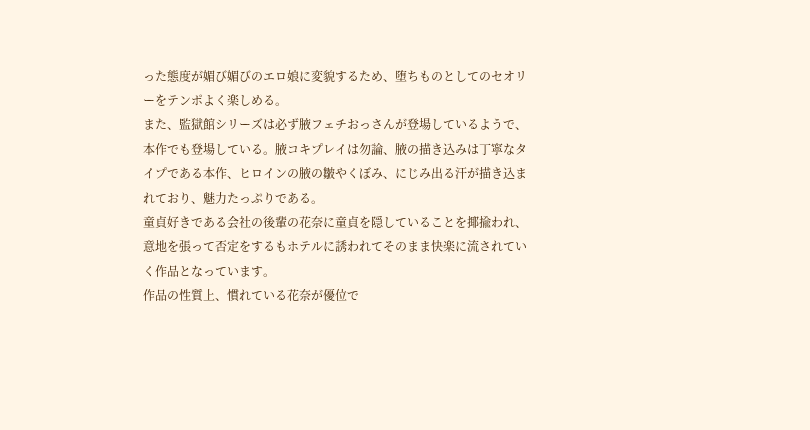った態度が媚び媚びのエロ娘に変貌するため、堕ちものとしてのセオリーをテンポよく楽しめる。
また、監獄館シリーズは必ず腋フェチおっさんが登場しているようで、本作でも登場している。腋コキプレイは勿論、腋の描き込みは丁寧なタイプである本作、ヒロインの腋の皺やくぼみ、にじみ出る汗が描き込まれており、魅力たっぷりである。
童貞好きである会社の後輩の花奈に童貞を隠していることを揶揄われ、意地を張って否定をするもホテルに誘われてそのまま快楽に流されていく作品となっています。
作品の性質上、慣れている花奈が優位で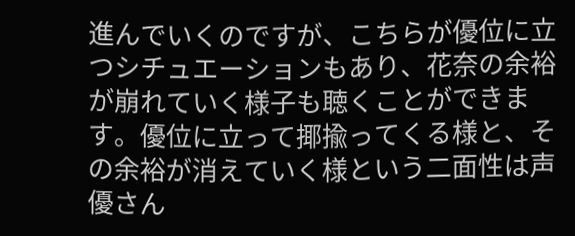進んでいくのですが、こちらが優位に立つシチュエーションもあり、花奈の余裕が崩れていく様子も聴くことができます。優位に立って揶揄ってくる様と、その余裕が消えていく様という二面性は声優さん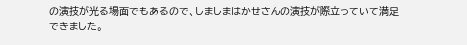の演技が光る場面でもあるので、しましまはかせさんの演技が際立っていて満足できました。